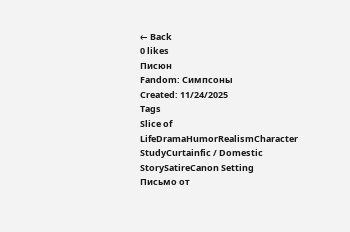← Back
0 likes
Писюн
Fandom: Симпсоны
Created: 11/24/2025
Tags
Slice of LifeDramaHumorRealismCharacter StudyCurtainfic / Domestic StorySatireCanon Setting
Письмо от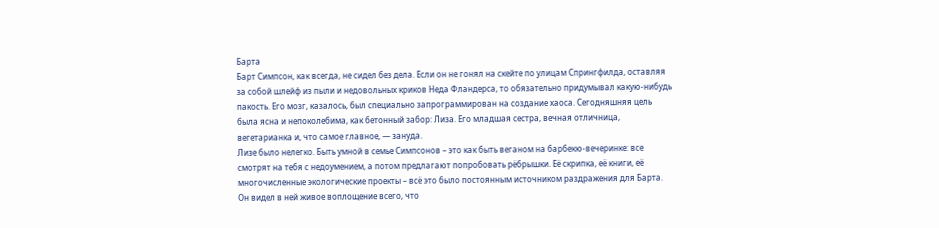Барта
Барт Симпсон, как всегда, не сидел без дела. Если он не гонял на скейте по улицам Спрингфилда, оставляя за собой шлейф из пыли и недовольных криков Неда Фландерса, то обязательно придумывал какую-нибудь пакость. Его мозг, казалось, был специально запрограммирован на создание хаоса. Сегодняшняя цель была ясна и непоколебима, как бетонный забор: Лиза. Его младшая сестра, вечная отличница, вегетарианка и, что самое главное, — зануда.
Лизе было нелегко. Быть умной в семье Симпсонов – это как быть веганом на барбекю-вечеринке: все смотрят на тебя с недоумением, а потом предлагают попробовать рёбрышки. Её скрипка, её книги, её многочисленные экологические проекты – всё это было постоянным источником раздражения для Барта. Он видел в ней живое воплощение всего, что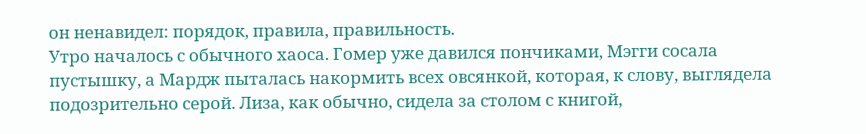он ненавидел: порядок, правила, правильность.
Утро началось с обычного хаоса. Гомер уже давился пончиками, Мэгги сосала пустышку, а Мардж пыталась накормить всех овсянкой, которая, к слову, выглядела подозрительно серой. Лиза, как обычно, сидела за столом с книгой,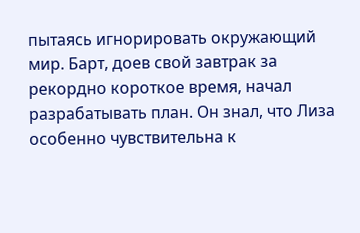пытаясь игнорировать окружающий мир. Барт, доев свой завтрак за рекордно короткое время, начал разрабатывать план. Он знал, что Лиза особенно чувствительна к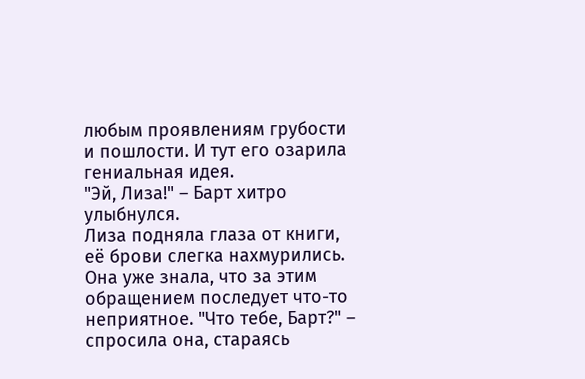любым проявлениям грубости и пошлости. И тут его озарила гениальная идея.
"Эй, Лиза!" – Барт хитро улыбнулся.
Лиза подняла глаза от книги, её брови слегка нахмурились. Она уже знала, что за этим обращением последует что-то неприятное. "Что тебе, Барт?" – спросила она, стараясь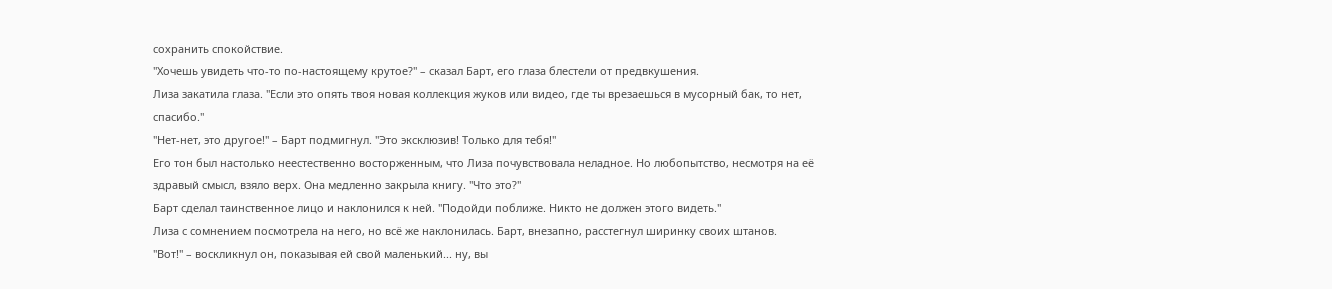сохранить спокойствие.
"Хочешь увидеть что-то по-настоящему крутое?" – сказал Барт, его глаза блестели от предвкушения.
Лиза закатила глаза. "Если это опять твоя новая коллекция жуков или видео, где ты врезаешься в мусорный бак, то нет, спасибо."
"Нет-нет, это другое!" – Барт подмигнул. "Это эксклюзив! Только для тебя!"
Его тон был настолько неестественно восторженным, что Лиза почувствовала неладное. Но любопытство, несмотря на её здравый смысл, взяло верх. Она медленно закрыла книгу. "Что это?"
Барт сделал таинственное лицо и наклонился к ней. "Подойди поближе. Никто не должен этого видеть."
Лиза с сомнением посмотрела на него, но всё же наклонилась. Барт, внезапно, расстегнул ширинку своих штанов.
"Вот!" – воскликнул он, показывая ей свой маленький... ну, вы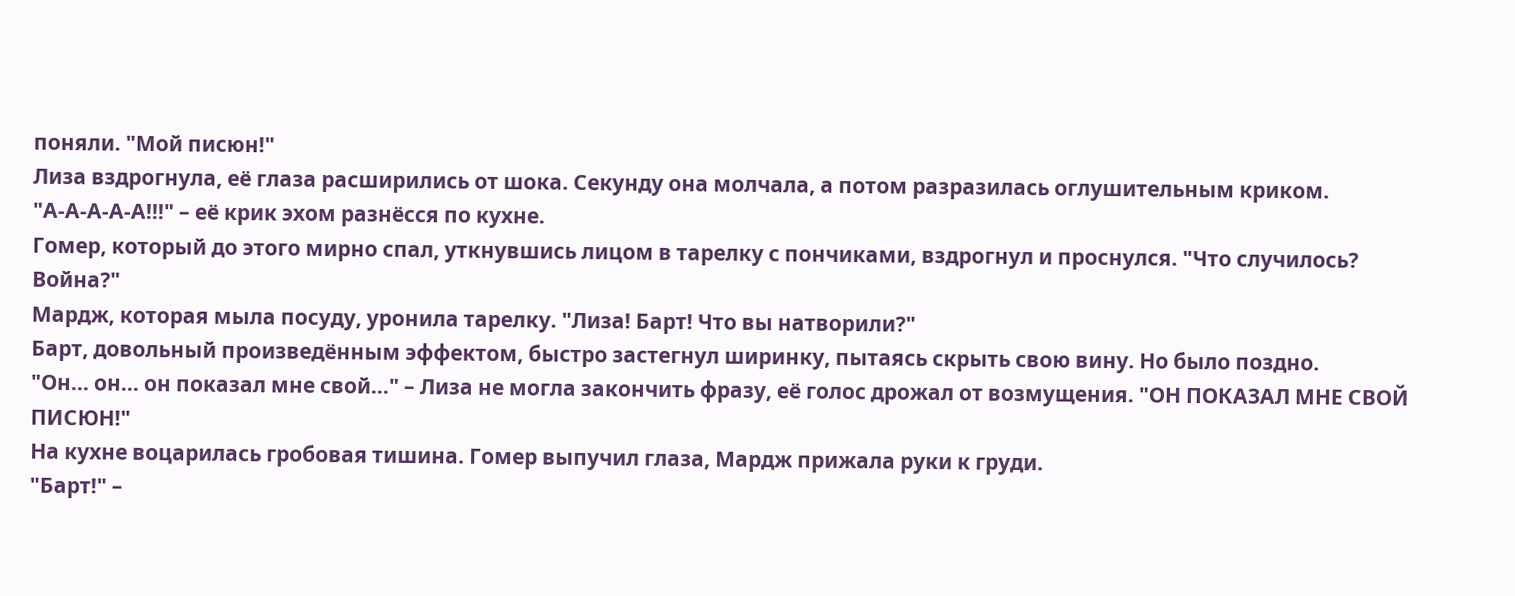поняли. "Мой писюн!"
Лиза вздрогнула, её глаза расширились от шока. Секунду она молчала, а потом разразилась оглушительным криком.
"А-А-А-А-А!!!" – её крик эхом разнёсся по кухне.
Гомер, который до этого мирно спал, уткнувшись лицом в тарелку с пончиками, вздрогнул и проснулся. "Что случилось? Война?"
Мардж, которая мыла посуду, уронила тарелку. "Лиза! Барт! Что вы натворили?"
Барт, довольный произведённым эффектом, быстро застегнул ширинку, пытаясь скрыть свою вину. Но было поздно.
"Он... он... он показал мне свой..." – Лиза не могла закончить фразу, её голос дрожал от возмущения. "ОН ПОКАЗАЛ МНЕ СВОЙ ПИСЮН!"
На кухне воцарилась гробовая тишина. Гомер выпучил глаза, Мардж прижала руки к груди.
"Барт!" –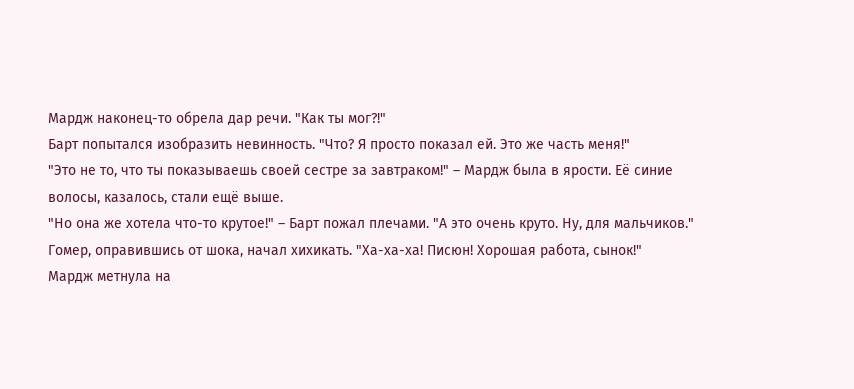Мардж наконец-то обрела дар речи. "Как ты мог?!"
Барт попытался изобразить невинность. "Что? Я просто показал ей. Это же часть меня!"
"Это не то, что ты показываешь своей сестре за завтраком!" – Мардж была в ярости. Её синие волосы, казалось, стали ещё выше.
"Но она же хотела что-то крутое!" – Барт пожал плечами. "А это очень круто. Ну, для мальчиков."
Гомер, оправившись от шока, начал хихикать. "Ха-ха-ха! Писюн! Хорошая работа, сынок!"
Мардж метнула на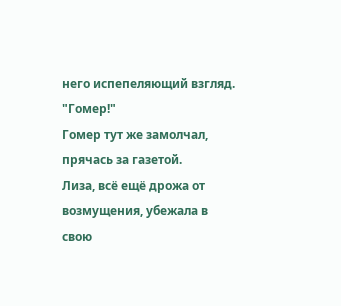него испепеляющий взгляд. "Гомер!"
Гомер тут же замолчал, прячась за газетой.
Лиза, всё ещё дрожа от возмущения, убежала в свою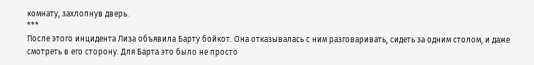комнату, захлопнув дверь.
***
После этого инцидента Лиза объявила Барту бойкот. Она отказывалась с ним разговаривать, сидеть за одним столом, и даже смотреть в его сторону. Для Барта это было не просто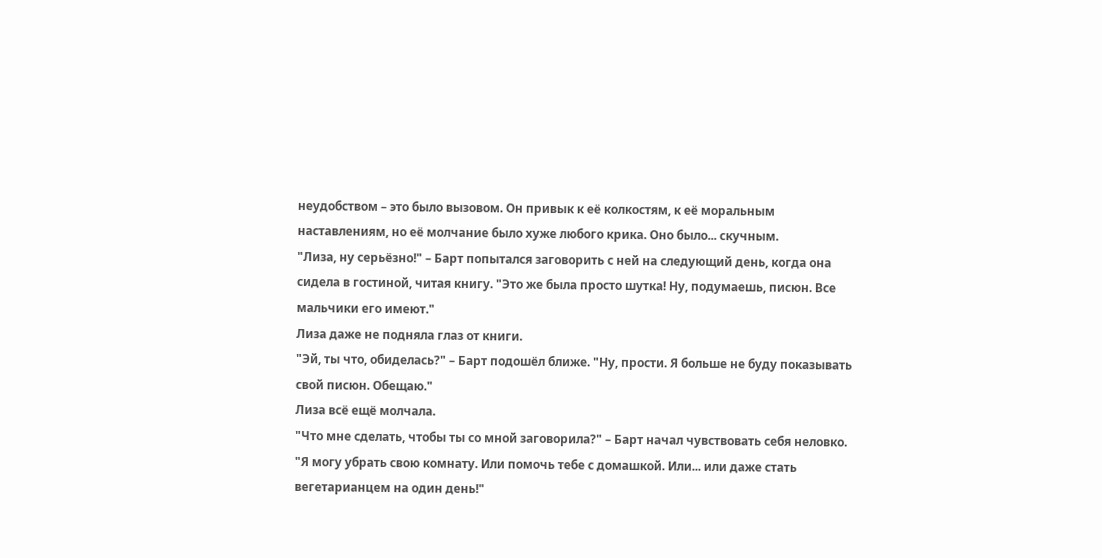неудобством – это было вызовом. Он привык к её колкостям, к её моральным наставлениям, но её молчание было хуже любого крика. Оно было... скучным.
"Лиза, ну серьёзно!" – Барт попытался заговорить с ней на следующий день, когда она сидела в гостиной, читая книгу. "Это же была просто шутка! Ну, подумаешь, писюн. Все мальчики его имеют."
Лиза даже не подняла глаз от книги.
"Эй, ты что, обиделась?" – Барт подошёл ближе. "Ну, прости. Я больше не буду показывать свой писюн. Обещаю."
Лиза всё ещё молчала.
"Что мне сделать, чтобы ты со мной заговорила?" – Барт начал чувствовать себя неловко. "Я могу убрать свою комнату. Или помочь тебе с домашкой. Или... или даже стать вегетарианцем на один день!"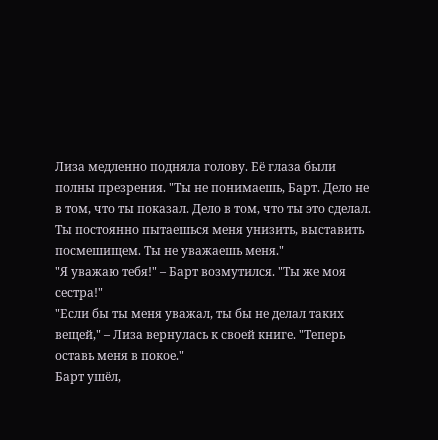Лиза медленно подняла голову. Её глаза были полны презрения. "Ты не понимаешь, Барт. Дело не в том, что ты показал. Дело в том, что ты это сделал. Ты постоянно пытаешься меня унизить, выставить посмешищем. Ты не уважаешь меня."
"Я уважаю тебя!" – Барт возмутился. "Ты же моя сестра!"
"Если бы ты меня уважал, ты бы не делал таких вещей," – Лиза вернулась к своей книге. "Теперь оставь меня в покое."
Барт ушёл,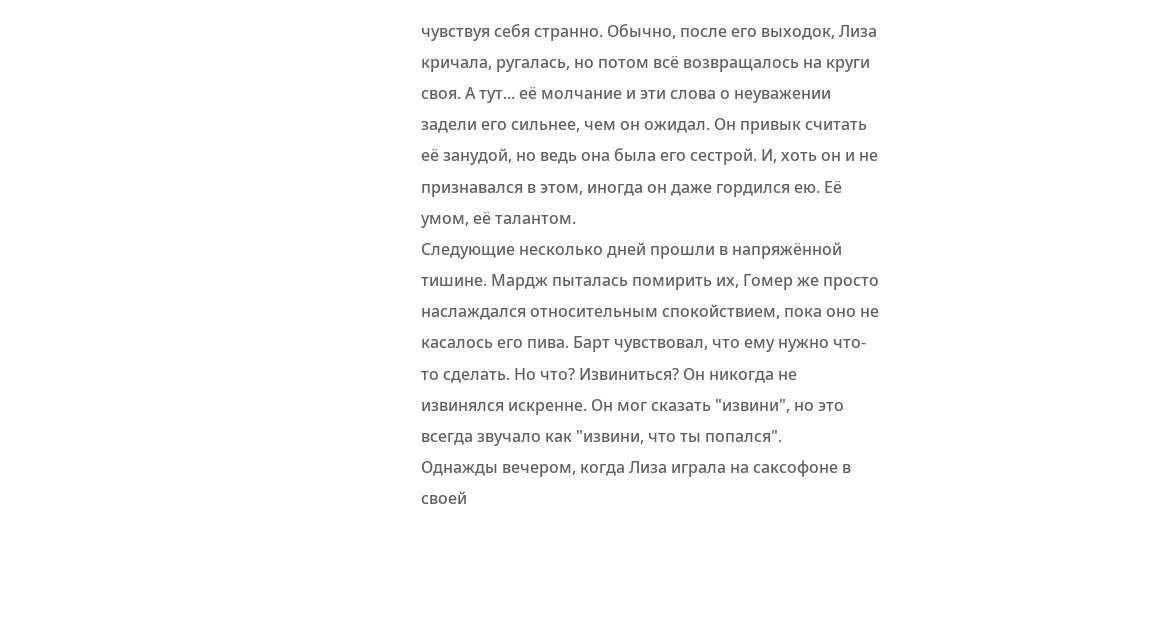чувствуя себя странно. Обычно, после его выходок, Лиза кричала, ругалась, но потом всё возвращалось на круги своя. А тут... её молчание и эти слова о неуважении задели его сильнее, чем он ожидал. Он привык считать её занудой, но ведь она была его сестрой. И, хоть он и не признавался в этом, иногда он даже гордился ею. Её умом, её талантом.
Следующие несколько дней прошли в напряжённой тишине. Мардж пыталась помирить их, Гомер же просто наслаждался относительным спокойствием, пока оно не касалось его пива. Барт чувствовал, что ему нужно что-то сделать. Но что? Извиниться? Он никогда не извинялся искренне. Он мог сказать "извини", но это всегда звучало как "извини, что ты попался".
Однажды вечером, когда Лиза играла на саксофоне в своей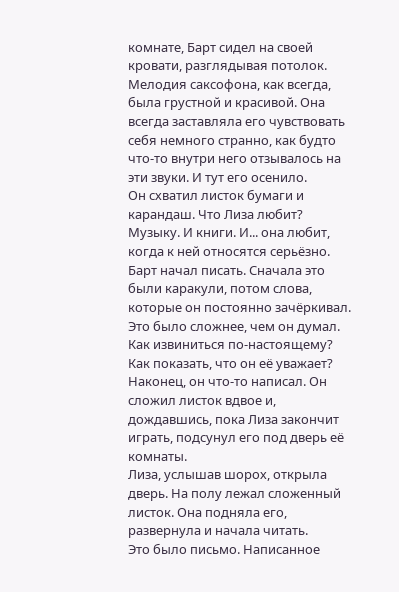комнате, Барт сидел на своей кровати, разглядывая потолок. Мелодия саксофона, как всегда, была грустной и красивой. Она всегда заставляла его чувствовать себя немного странно, как будто что-то внутри него отзывалось на эти звуки. И тут его осенило.
Он схватил листок бумаги и карандаш. Что Лиза любит? Музыку. И книги. И... она любит, когда к ней относятся серьёзно.
Барт начал писать. Сначала это были каракули, потом слова, которые он постоянно зачёркивал. Это было сложнее, чем он думал. Как извиниться по-настоящему? Как показать, что он её уважает?
Наконец, он что-то написал. Он сложил листок вдвое и, дождавшись, пока Лиза закончит играть, подсунул его под дверь её комнаты.
Лиза, услышав шорох, открыла дверь. На полу лежал сложенный листок. Она подняла его, развернула и начала читать.
Это было письмо. Написанное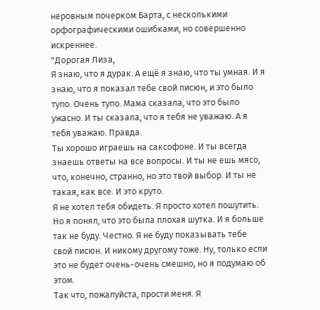неровным почерком Барта, с несколькими орфографическими ошибками, но совершенно искреннее.
"Дорогая Лиза,
Я знаю, что я дурак. А ещё я знаю, что ты умная. И я знаю, что я показал тебе свой писюн, и это было тупо. Очень тупо. Мама сказала, что это было ужасно. И ты сказала, что я тебя не уважаю. А я тебя уважаю. Правда.
Ты хорошо играешь на саксофоне. И ты всегда знаешь ответы на все вопросы. И ты не ешь мясо, что, конечно, странно, но это твой выбор. И ты не такая, как все. И это круто.
Я не хотел тебя обидеть. Я просто хотел пошутить. Но я понял, что это была плохая шутка. И я больше так не буду. Честно. Я не буду показывать тебе свой писюн. И никому другому тоже. Ну, только если это не будет очень-очень смешно, но я подумаю об этом.
Так что, пожалуйста, прости меня. Я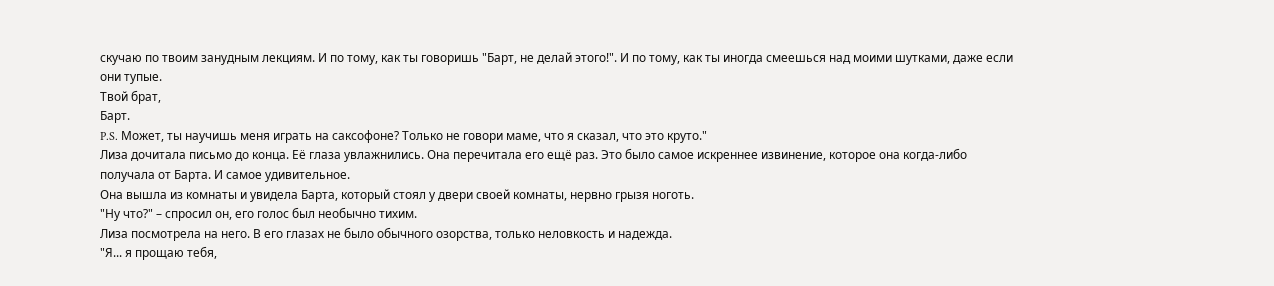скучаю по твоим занудным лекциям. И по тому, как ты говоришь "Барт, не делай этого!". И по тому, как ты иногда смеешься над моими шутками, даже если они тупые.
Твой брат,
Барт.
P.S. Может, ты научишь меня играть на саксофоне? Только не говори маме, что я сказал, что это круто."
Лиза дочитала письмо до конца. Её глаза увлажнились. Она перечитала его ещё раз. Это было самое искреннее извинение, которое она когда-либо получала от Барта. И самое удивительное.
Она вышла из комнаты и увидела Барта, который стоял у двери своей комнаты, нервно грызя ноготь.
"Ну что?" – спросил он, его голос был необычно тихим.
Лиза посмотрела на него. В его глазах не было обычного озорства, только неловкость и надежда.
"Я... я прощаю тебя,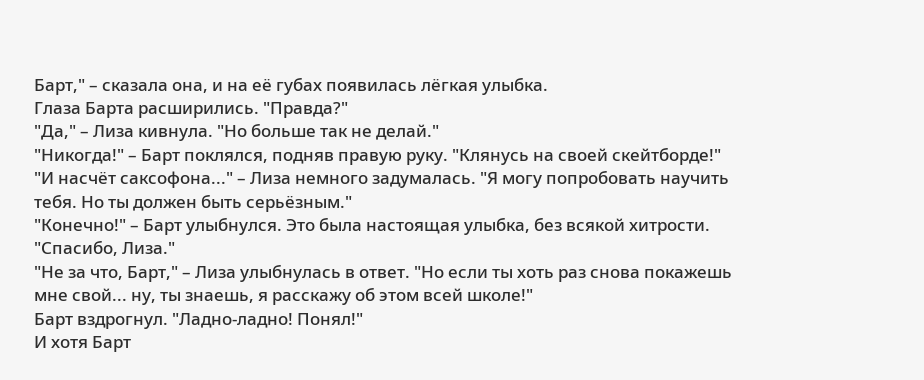Барт," – сказала она, и на её губах появилась лёгкая улыбка.
Глаза Барта расширились. "Правда?"
"Да," – Лиза кивнула. "Но больше так не делай."
"Никогда!" – Барт поклялся, подняв правую руку. "Клянусь на своей скейтборде!"
"И насчёт саксофона..." – Лиза немного задумалась. "Я могу попробовать научить тебя. Но ты должен быть серьёзным."
"Конечно!" – Барт улыбнулся. Это была настоящая улыбка, без всякой хитрости. "Спасибо, Лиза."
"Не за что, Барт," – Лиза улыбнулась в ответ. "Но если ты хоть раз снова покажешь мне свой... ну, ты знаешь, я расскажу об этом всей школе!"
Барт вздрогнул. "Ладно-ладно! Понял!"
И хотя Барт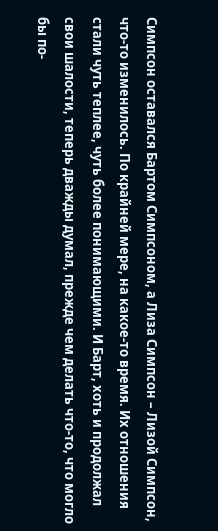Симпсон оставался Бартом Симпсоном, а Лиза Симпсон – Лизой Симпсон, что-то изменилось. По крайней мере, на какое-то время. Их отношения стали чуть теплее, чуть более понимающими. И Барт, хоть и продолжал свои шалости, теперь дважды думал, прежде чем делать что-то, что могло бы по-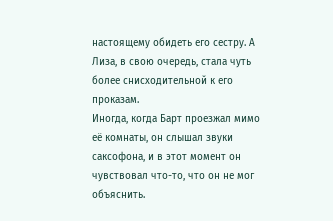настоящему обидеть его сестру. А Лиза, в свою очередь, стала чуть более снисходительной к его проказам.
Иногда, когда Барт проезжал мимо её комнаты, он слышал звуки саксофона, и в этот момент он чувствовал что-то, что он не мог объяснить.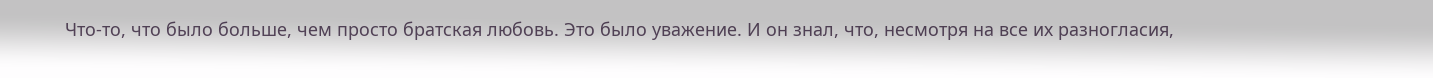Что-то, что было больше, чем просто братская любовь. Это было уважение. И он знал, что, несмотря на все их разногласия,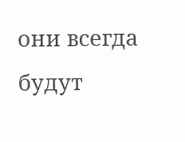они всегда будут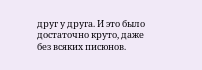друг у друга. И это было достаточно круто, даже без всяких писюнов.